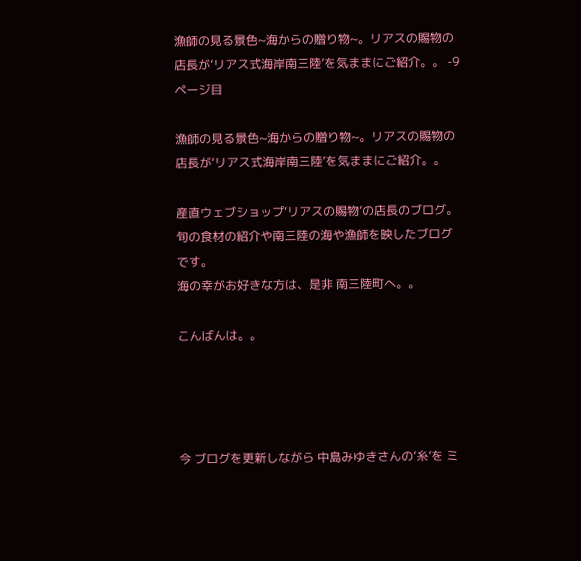漁師の見る景色~海からの贈り物~。リアスの賜物の店長が‘リアス式海岸南三陸’を気ままにご紹介。。 -9ページ目

漁師の見る景色~海からの贈り物~。リアスの賜物の店長が‘リアス式海岸南三陸’を気ままにご紹介。。

産直ウェブショップ‘リアスの賜物’の店長のブログ。旬の食材の紹介や南三陸の海や漁師を映したブログです。
海の幸がお好きな方は、是非 南三陸町へ。。

こんばんは。。




今 ブログを更新しながら 中島みゆきさんの‘糸’を ミ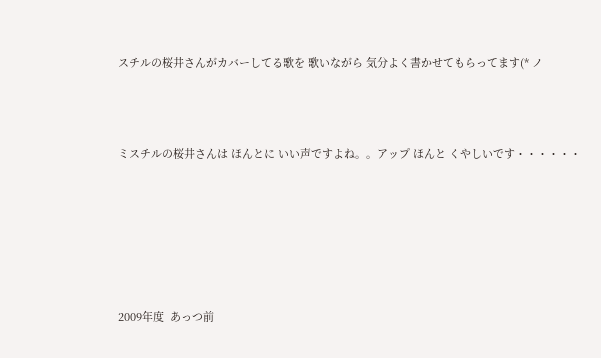スチルの桜井さんがカバーしてる歌を 歌いながら 気分よく書かせてもらってます(* ノ




ミスチルの桜井さんは ほんとに いい声ですよね。。アップ ほんと くやしいです・・・・・・








2009年度  あっつ前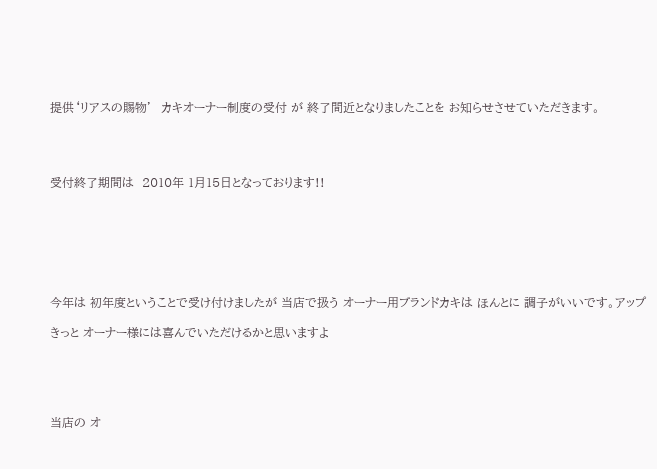提供‘リアスの賜物’  カキオーナー制度の受付 が 終了間近となりましたことを お知らせさせていただきます。




受付終了期間は  2010年 1月15日となっております!!







今年は 初年度ということで受け付けましたが 当店で扱う オーナー用ブランドカキは ほんとに 調子がいいです。アップ

きっと オーナー様には喜んでいただけるかと思いますよ





当店の オ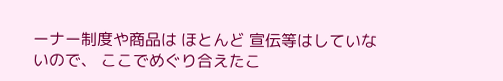ーナー制度や商品は ほとんど 宣伝等はしていないので、 ここでめぐり合えたこ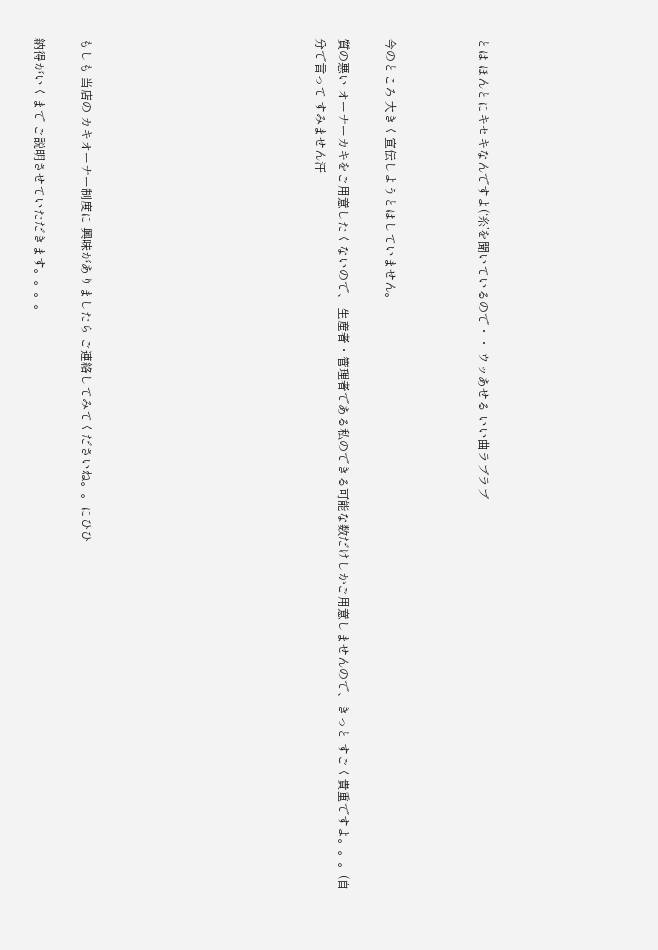とは ほんとにキセキなんですよ(‘糸’を聞いているので・・ ウッあせる いい曲ラブラブ



今のところ 大きく宣伝しようとはしていません。

質の悪い オーナーカキをご用意したくないので、 生産者・管理者である私のできる可能な数だけしかご用意しませんので、きっと すごく貴重ですよ。。。(自分で言って すみません汗









もしも 当店の カキオーナー制度に 興味がありましたら ご連絡してみてくださいね。。にひひ

納得がいくまで ご説明させていただきます。。。。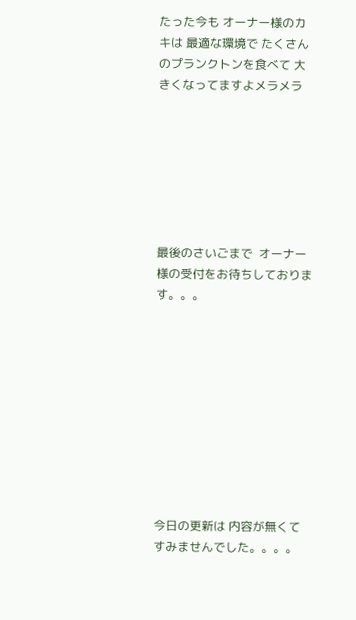たった今も オーナー様のカキは 最適な環境で たくさんのプランクトンを食べて 大きくなってますよメラメラ







最後のさいごまで  オーナー様の受付をお待ちしております。。。










今日の更新は 内容が無くて すみませんでした。。。。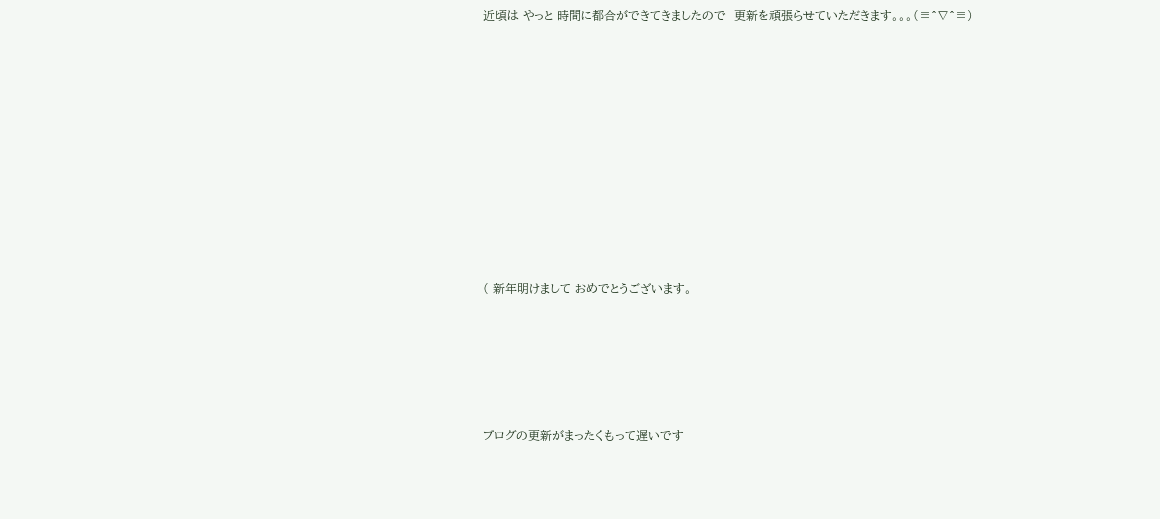近頃は やっと 時間に都合ができてきましたので  更新を頑張らせていただきます。。。(≡^∇^≡)












( 新年明けまして おめでとうございます。






ブログの更新がまったくもって遅いです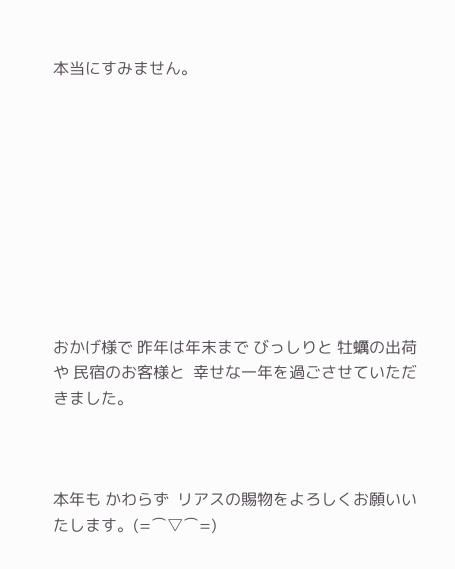本当にすみません。










おかげ様で 昨年は年末まで びっしりと 牡蠣の出荷や 民宿のお客様と  幸せな一年を過ごさせていただきました。



本年も かわらず  リアスの賜物をよろしくお願いいたします。(=⌒▽⌒=)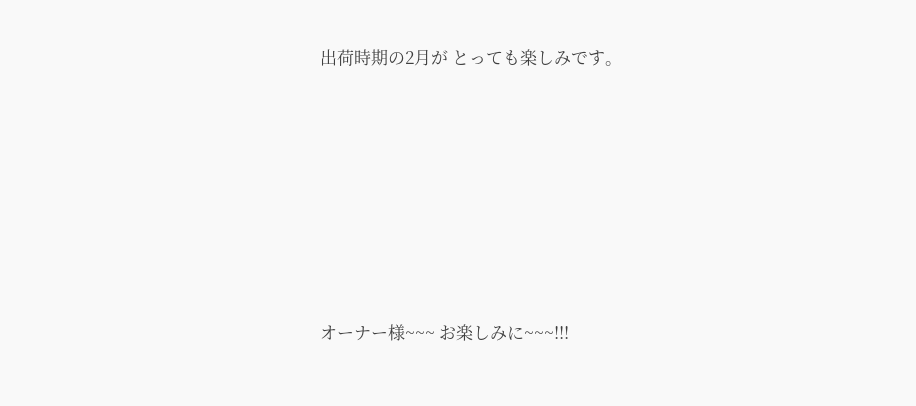出荷時期の2月が とっても楽しみです。









オーナー様~~~ お楽しみに~~~!!!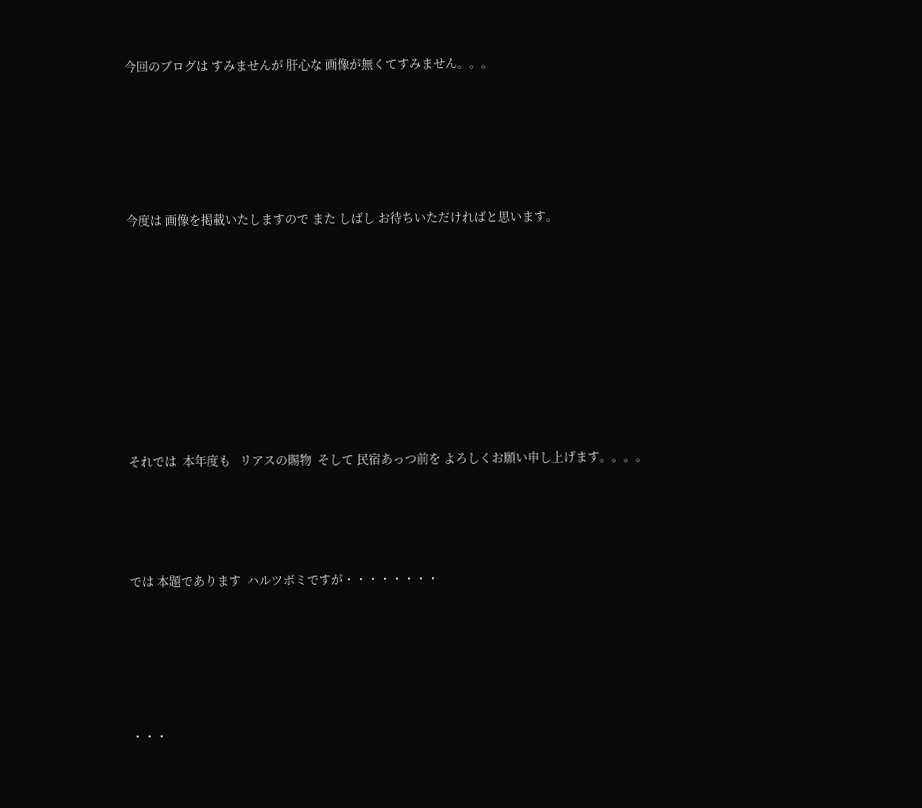今回のブログは すみませんが 肝心な 画像が無くてすみません。。。








今度は 画像を掲載いたしますので また しばし お待ちいただければと思います。













それでは  本年度も   リアスの賜物  そして 民宿あっつ前を よろしくお願い申し上げます。。。。






では 本題であります  ハルツボミですが・・・・・・・・








・・・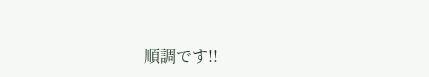順調です!!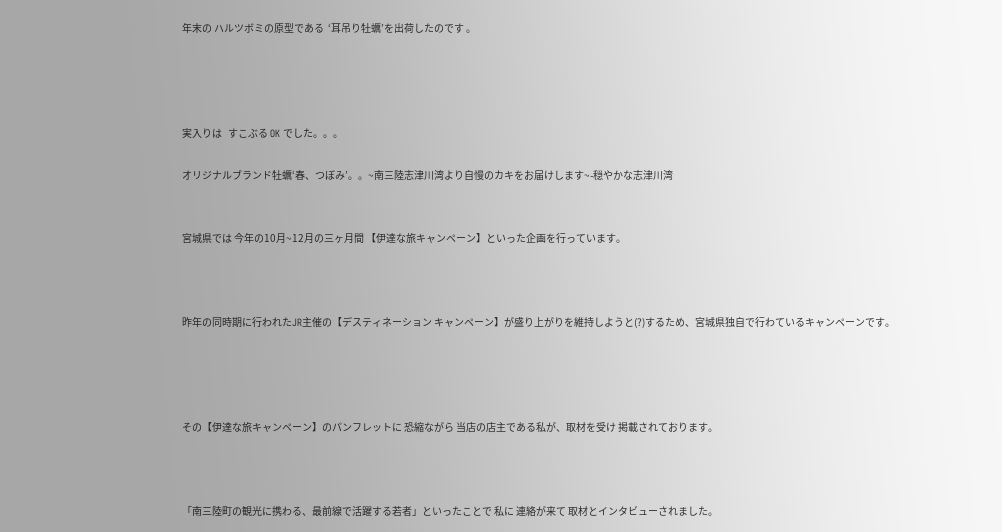年末の ハルツボミの原型である  ‘耳吊り牡蠣’を出荷したのです 。




実入りは   すこぶる OK でした。。。

オリジナルブランド牡蠣‘春、つぼみ’。。~南三陸志津川湾より自慢のカキをお届けします~-穏やかな志津川湾


宮城県では 今年の10月~12月の三ヶ月間 【伊達な旅キャンペーン】といった企画を行っています。



昨年の同時期に行われたJR主催の【デスティネーション キャンペーン】が盛り上がりを維持しようと(?)するため、宮城県独自で行わているキャンペーンです。




その【伊達な旅キャンペーン】のパンフレットに 恐縮ながら 当店の店主である私が、取材を受け 掲載されております。



「南三陸町の観光に携わる、最前線で活躍する若者」といったことで 私に 連絡が来て 取材とインタビューされました。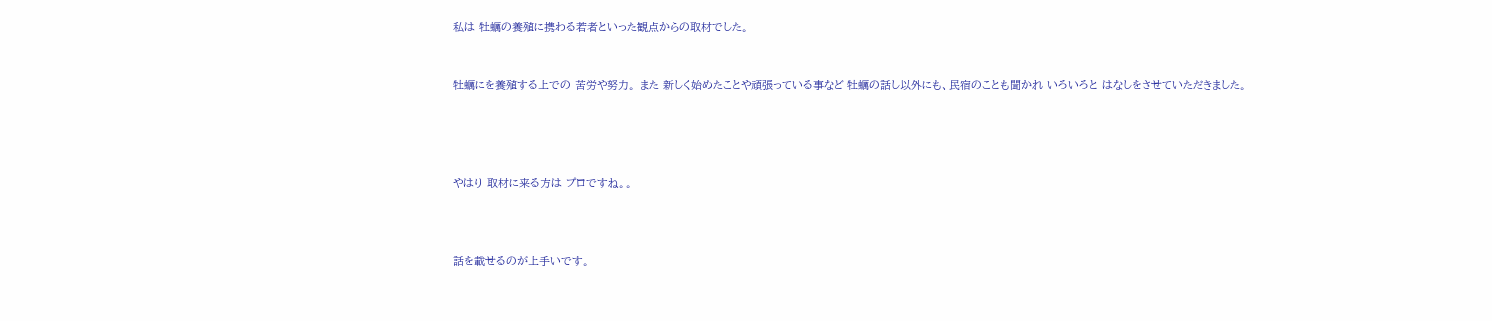私は 牡蠣の養殖に携わる若者といった観点からの取材でした。


牡蠣にを養殖する上での 苦労や努力。 また 新しく始めたことや頑張っている事など 牡蠣の話し以外にも、民宿のことも聞かれ いろいろと はなしをさせていただきました。




やはり 取材に来る方は プロですね。。



話を載せるのが上手いです。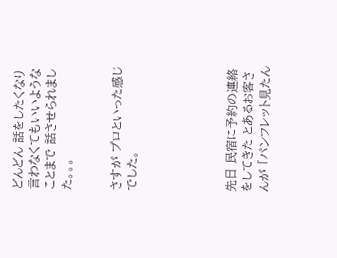どんどん 話をしたくなり 言わなくてもいいようなことまで 話させられました。。。


さすが プロといった感じでした。





先日 民宿に予約の連絡をしてきた とあるお客さんが 「パンフレット見たん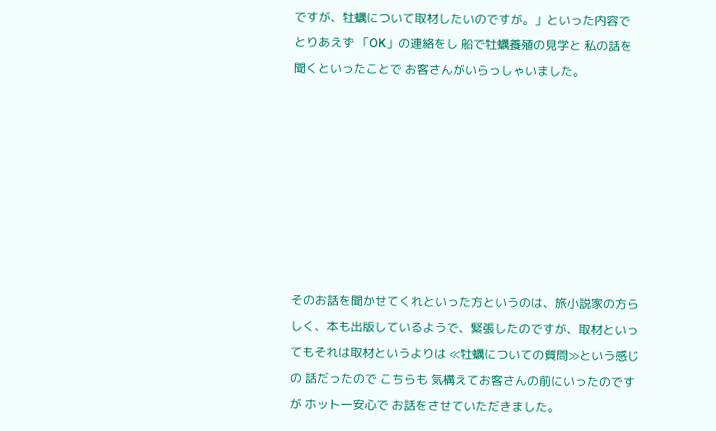ですが、牡蠣について取材したいのですが。」といった内容で  とりあえず 「OK」の連絡をし 船で牡蠣養殖の見学と 私の話を聞くといったことで お客さんがいらっしゃいました。








そのお話を聞かせてくれといった方というのは、旅小説家の方らしく、本も出版しているようで、緊張したのですが、取材といってもそれは取材というよりは ≪牡蠣についての質問≫という感じの 話だったので こちらも 気構えてお客さんの前にいったのですが ホット一安心で お話をさせていただきました。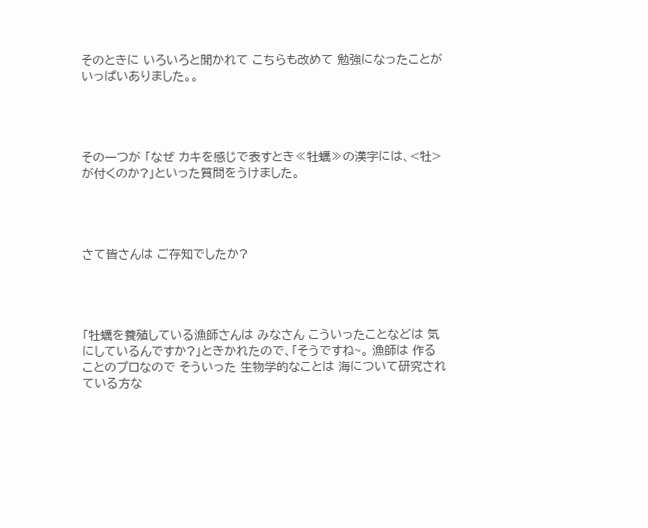そのときに いろいろと聞かれて こちらも改めて 勉強になったことがいっぱいありました。。




その一つが 「なぜ カキを感じで表すとき≪牡蠣≫の漢字には、<牡>が付くのか?」といった質問をうけました。




さて皆さんは ご存知でしたか?




「牡蠣を養殖している漁師さんは みなさん こういったことなどは 気にしているんですか?」ときかれたので、「そうですね~。 漁師は 作ることのプロなので そういった 生物学的なことは 海について研究されている方な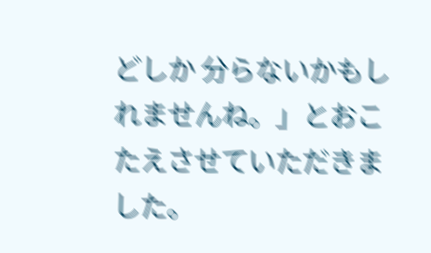どしか 分らないかもしれませんね。」とおこたえさせていただきました。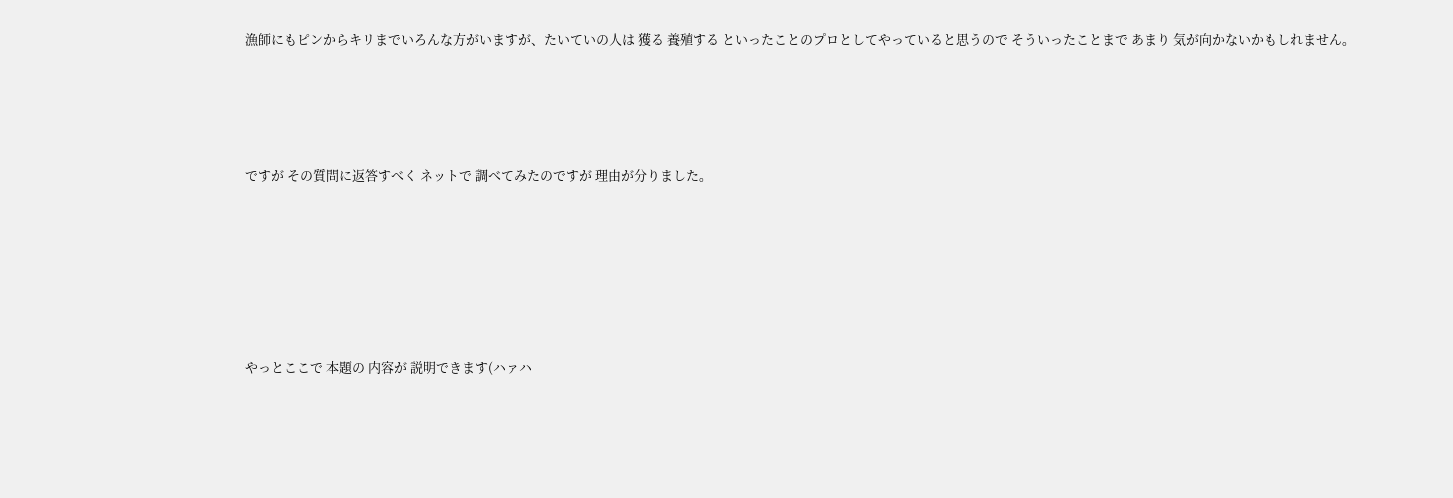漁師にもピンからキリまでいろんな方がいますが、たいていの人は 獲る 養殖する といったことのプロとしてやっていると思うので そういったことまで あまり 気が向かないかもしれません。




ですが その質問に返答すべく ネットで 調べてみたのですが 理由が分りました。






やっとここで 本題の 内容が 説明できます(ハァハ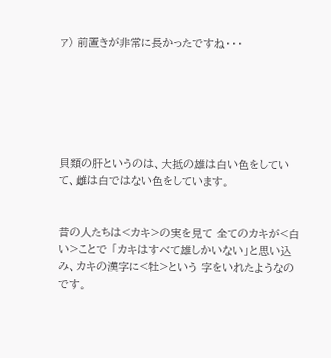ァ) 前置きが非常に長かったですね・・・






貝類の肝というのは、大抵の雄は白い色をしていて、雌は白ではない色をしています。


昔の人たちは<カキ>の実を見て 全てのカキが<白い>ことで 「カキはすべて雄しかいない」と思い込み、カキの漢字に<牡>という 字をいれたようなのです。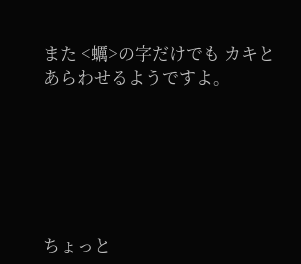また <蠣>の字だけでも カキとあらわせるようですよ。






ちょっと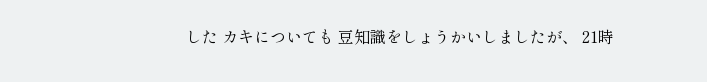した カキについても 豆知識をしょうかいしましたが、 21時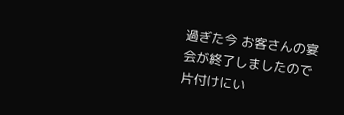過ぎた今 お客さんの宴会が終了しましたので 片付けにい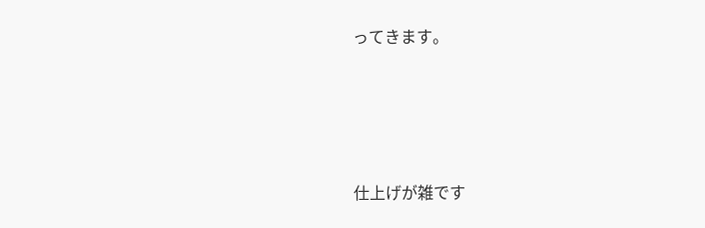ってきます。





仕上げが雑です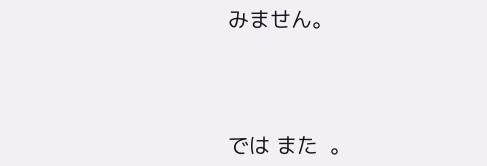みません。




では また  。